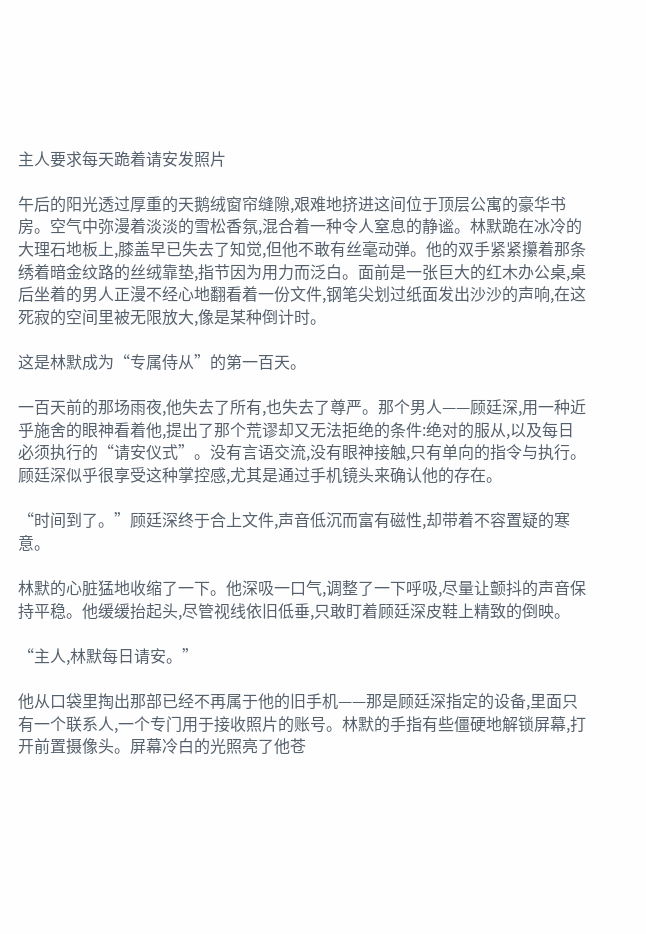主人要求每天跪着请安发照片

午后的阳光透过厚重的天鹅绒窗帘缝隙,艰难地挤进这间位于顶层公寓的豪华书房。空气中弥漫着淡淡的雪松香氛,混合着一种令人窒息的静谧。林默跪在冰冷的大理石地板上,膝盖早已失去了知觉,但他不敢有丝毫动弹。他的双手紧紧攥着那条绣着暗金纹路的丝绒靠垫,指节因为用力而泛白。面前是一张巨大的红木办公桌,桌后坐着的男人正漫不经心地翻看着一份文件,钢笔尖划过纸面发出沙沙的声响,在这死寂的空间里被无限放大,像是某种倒计时。

这是林默成为“专属侍从”的第一百天。

一百天前的那场雨夜,他失去了所有,也失去了尊严。那个男人——顾廷深,用一种近乎施舍的眼神看着他,提出了那个荒谬却又无法拒绝的条件:绝对的服从,以及每日必须执行的“请安仪式”。没有言语交流,没有眼神接触,只有单向的指令与执行。顾廷深似乎很享受这种掌控感,尤其是通过手机镜头来确认他的存在。

“时间到了。”顾廷深终于合上文件,声音低沉而富有磁性,却带着不容置疑的寒意。

林默的心脏猛地收缩了一下。他深吸一口气,调整了一下呼吸,尽量让颤抖的声音保持平稳。他缓缓抬起头,尽管视线依旧低垂,只敢盯着顾廷深皮鞋上精致的倒映。

“主人,林默每日请安。”

他从口袋里掏出那部已经不再属于他的旧手机——那是顾廷深指定的设备,里面只有一个联系人,一个专门用于接收照片的账号。林默的手指有些僵硬地解锁屏幕,打开前置摄像头。屏幕冷白的光照亮了他苍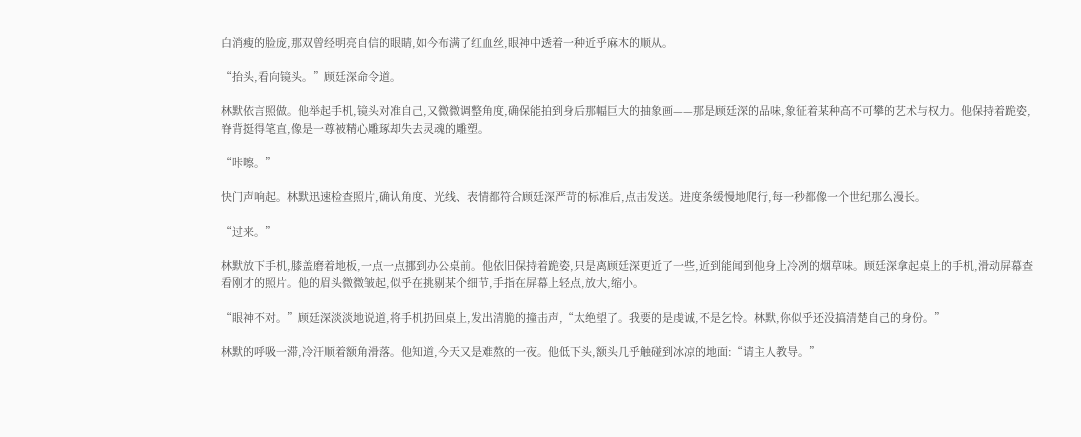白消瘦的脸庞,那双曾经明亮自信的眼睛,如今布满了红血丝,眼神中透着一种近乎麻木的顺从。

“抬头,看向镜头。”顾廷深命令道。

林默依言照做。他举起手机,镜头对准自己,又微微调整角度,确保能拍到身后那幅巨大的抽象画——那是顾廷深的品味,象征着某种高不可攀的艺术与权力。他保持着跪姿,脊背挺得笔直,像是一尊被精心雕琢却失去灵魂的雕塑。

“咔嚓。”

快门声响起。林默迅速检查照片,确认角度、光线、表情都符合顾廷深严苛的标准后,点击发送。进度条缓慢地爬行,每一秒都像一个世纪那么漫长。

“过来。”

林默放下手机,膝盖磨着地板,一点一点挪到办公桌前。他依旧保持着跪姿,只是离顾廷深更近了一些,近到能闻到他身上冷冽的烟草味。顾廷深拿起桌上的手机,滑动屏幕查看刚才的照片。他的眉头微微皱起,似乎在挑剔某个细节,手指在屏幕上轻点,放大,缩小。

“眼神不对。”顾廷深淡淡地说道,将手机扔回桌上,发出清脆的撞击声,“太绝望了。我要的是虔诚,不是乞怜。林默,你似乎还没搞清楚自己的身份。”

林默的呼吸一滞,冷汗顺着额角滑落。他知道,今天又是难熬的一夜。他低下头,额头几乎触碰到冰凉的地面:“请主人教导。”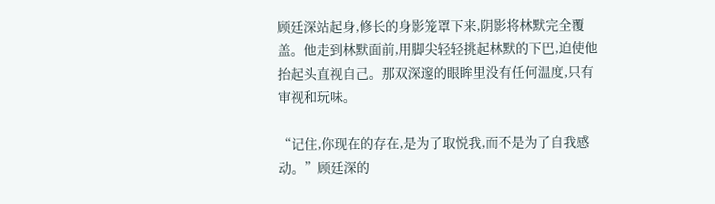顾廷深站起身,修长的身影笼罩下来,阴影将林默完全覆盖。他走到林默面前,用脚尖轻轻挑起林默的下巴,迫使他抬起头直视自己。那双深邃的眼眸里没有任何温度,只有审视和玩味。

“记住,你现在的存在,是为了取悦我,而不是为了自我感动。”顾廷深的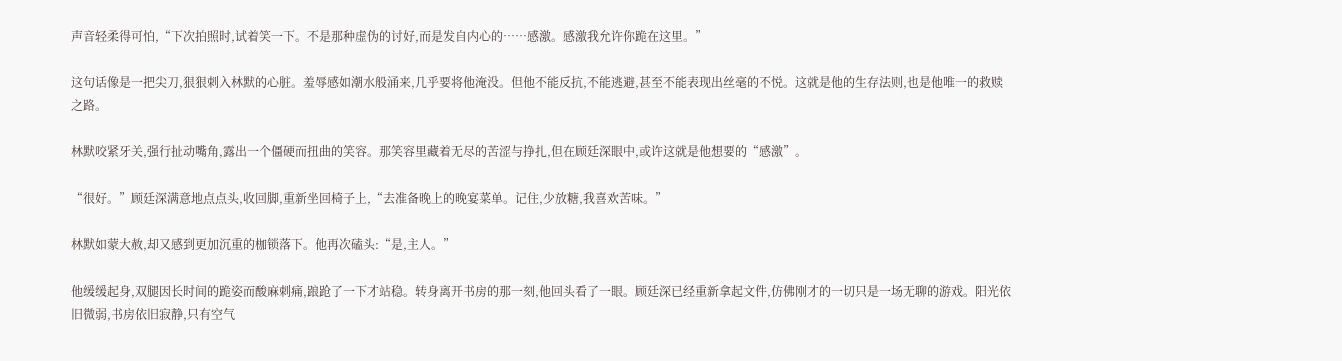声音轻柔得可怕,“下次拍照时,试着笑一下。不是那种虚伪的讨好,而是发自内心的……感激。感激我允许你跪在这里。”

这句话像是一把尖刀,狠狠刺入林默的心脏。羞辱感如潮水般涌来,几乎要将他淹没。但他不能反抗,不能逃避,甚至不能表现出丝毫的不悦。这就是他的生存法则,也是他唯一的救赎之路。

林默咬紧牙关,强行扯动嘴角,露出一个僵硬而扭曲的笑容。那笑容里藏着无尽的苦涩与挣扎,但在顾廷深眼中,或许这就是他想要的“感激”。

“很好。”顾廷深满意地点点头,收回脚,重新坐回椅子上,“去准备晚上的晚宴菜单。记住,少放糖,我喜欢苦味。”

林默如蒙大赦,却又感到更加沉重的枷锁落下。他再次磕头:“是,主人。”

他缓缓起身,双腿因长时间的跪姿而酸麻刺痛,踉跄了一下才站稳。转身离开书房的那一刻,他回头看了一眼。顾廷深已经重新拿起文件,仿佛刚才的一切只是一场无聊的游戏。阳光依旧微弱,书房依旧寂静,只有空气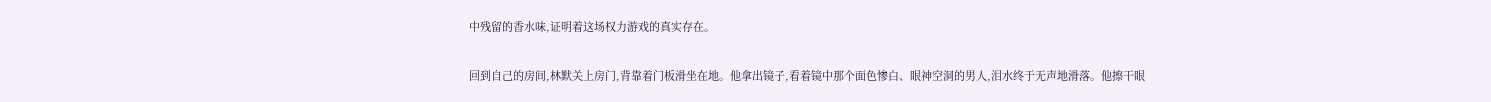中残留的香水味,证明着这场权力游戏的真实存在。

回到自己的房间,林默关上房门,背靠着门板滑坐在地。他拿出镜子,看着镜中那个面色惨白、眼神空洞的男人,泪水终于无声地滑落。他擦干眼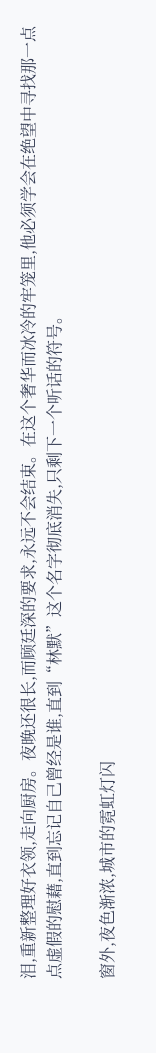泪,重新整理好衣领,走向厨房。夜晚还很长,而顾廷深的要求,永远不会结束。在这个奢华而冰冷的牢笼里,他必须学会在绝望中寻找那一点点虚假的慰藉,直到忘记自己曾经是谁,直到“林默”这个名字彻底消失,只剩下一个听话的符号。

窗外,夜色渐浓,城市的霓虹灯闪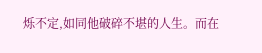烁不定,如同他破碎不堪的人生。而在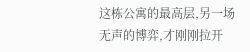这栋公寓的最高层,另一场无声的博弈,才刚刚拉开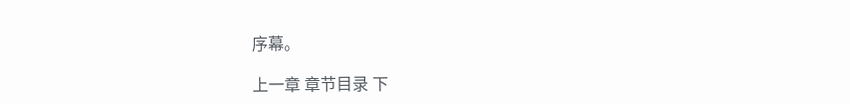序幕。

上一章 章节目录 下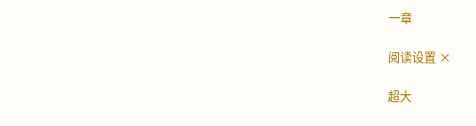一章

阅读设置 ×

超大